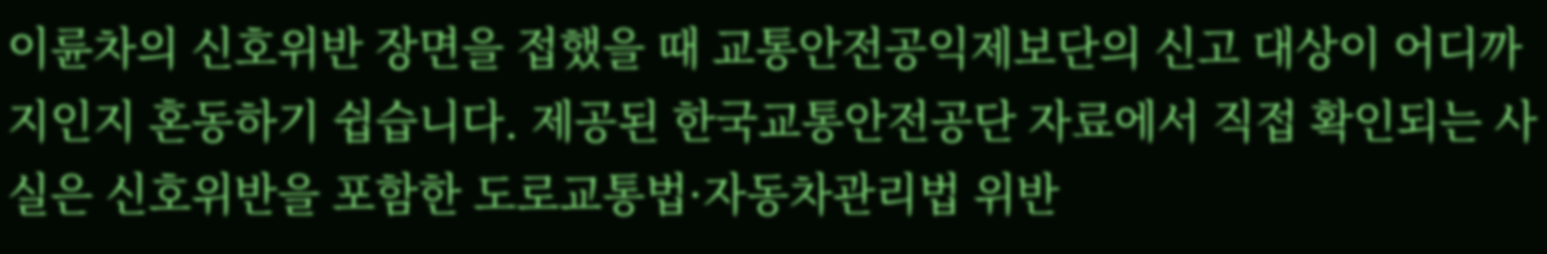이륜차의 신호위반 장면을 접했을 때 교통안전공익제보단의 신고 대상이 어디까지인지 혼동하기 쉽습니다. 제공된 한국교통안전공단 자료에서 직접 확인되는 사실은 신호위반을 포함한 도로교통법·자동차관리법 위반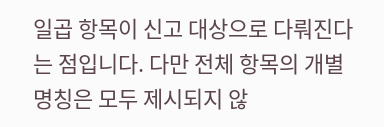일곱 항목이 신고 대상으로 다뤄진다는 점입니다. 다만 전체 항목의 개별 명칭은 모두 제시되지 않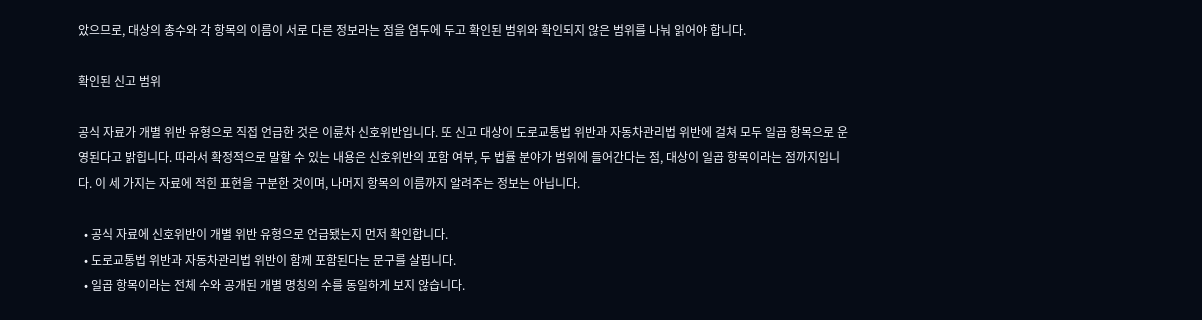았으므로, 대상의 총수와 각 항목의 이름이 서로 다른 정보라는 점을 염두에 두고 확인된 범위와 확인되지 않은 범위를 나눠 읽어야 합니다.

확인된 신고 범위

공식 자료가 개별 위반 유형으로 직접 언급한 것은 이륜차 신호위반입니다. 또 신고 대상이 도로교통법 위반과 자동차관리법 위반에 걸쳐 모두 일곱 항목으로 운영된다고 밝힙니다. 따라서 확정적으로 말할 수 있는 내용은 신호위반의 포함 여부, 두 법률 분야가 범위에 들어간다는 점, 대상이 일곱 항목이라는 점까지입니다. 이 세 가지는 자료에 적힌 표현을 구분한 것이며, 나머지 항목의 이름까지 알려주는 정보는 아닙니다.

  • 공식 자료에 신호위반이 개별 위반 유형으로 언급됐는지 먼저 확인합니다.
  • 도로교통법 위반과 자동차관리법 위반이 함께 포함된다는 문구를 살핍니다.
  • 일곱 항목이라는 전체 수와 공개된 개별 명칭의 수를 동일하게 보지 않습니다.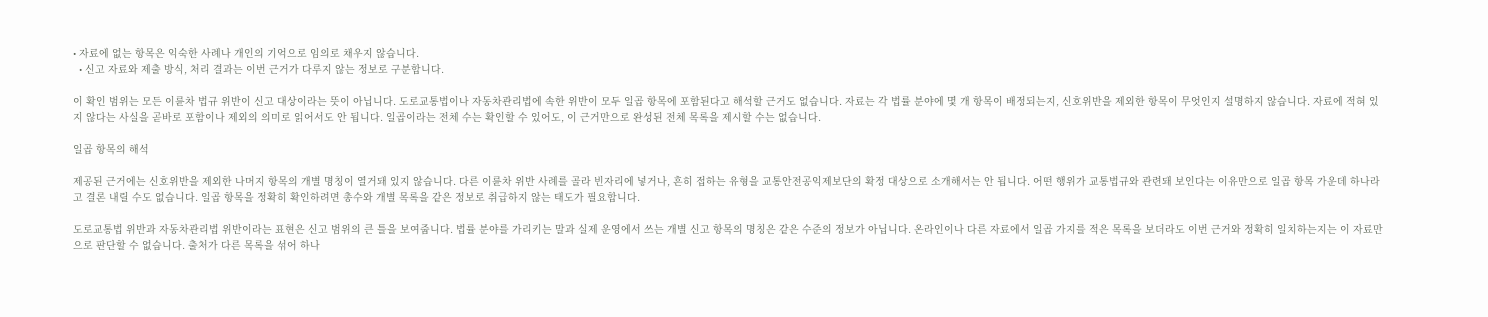• 자료에 없는 항목은 익숙한 사례나 개인의 기억으로 임의로 채우지 않습니다.
  • 신고 자료와 제출 방식, 처리 결과는 이번 근거가 다루지 않는 정보로 구분합니다.

이 확인 범위는 모든 이륜차 법규 위반이 신고 대상이라는 뜻이 아닙니다. 도로교통법이나 자동차관리법에 속한 위반이 모두 일곱 항목에 포함된다고 해석할 근거도 없습니다. 자료는 각 법률 분야에 몇 개 항목이 배정되는지, 신호위반을 제외한 항목이 무엇인지 설명하지 않습니다. 자료에 적혀 있지 않다는 사실을 곧바로 포함이나 제외의 의미로 읽어서도 안 됩니다. 일곱이라는 전체 수는 확인할 수 있어도, 이 근거만으로 완성된 전체 목록을 제시할 수는 없습니다.

일곱 항목의 해석

제공된 근거에는 신호위반을 제외한 나머지 항목의 개별 명칭이 열거돼 있지 않습니다. 다른 이륜차 위반 사례를 골라 빈자리에 넣거나, 흔히 접하는 유형을 교통안전공익제보단의 확정 대상으로 소개해서는 안 됩니다. 어떤 행위가 교통법규와 관련돼 보인다는 이유만으로 일곱 항목 가운데 하나라고 결론 내릴 수도 없습니다. 일곱 항목을 정확히 확인하려면 총수와 개별 목록을 같은 정보로 취급하지 않는 태도가 필요합니다.

도로교통법 위반과 자동차관리법 위반이라는 표현은 신고 범위의 큰 틀을 보여줍니다. 법률 분야를 가리키는 말과 실제 운영에서 쓰는 개별 신고 항목의 명칭은 같은 수준의 정보가 아닙니다. 온라인이나 다른 자료에서 일곱 가지를 적은 목록을 보더라도 이번 근거와 정확히 일치하는지는 이 자료만으로 판단할 수 없습니다. 출처가 다른 목록을 섞어 하나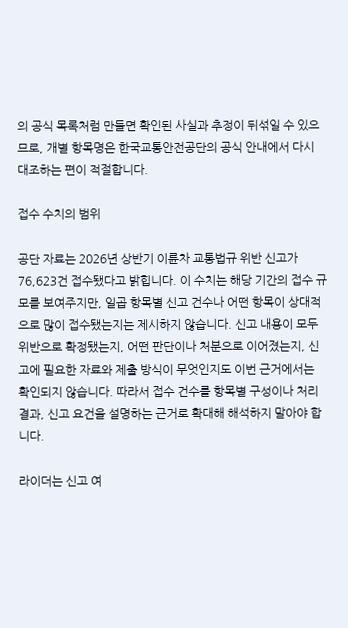의 공식 목록처럼 만들면 확인된 사실과 추정이 뒤섞일 수 있으므로, 개별 항목명은 한국교통안전공단의 공식 안내에서 다시 대조하는 편이 적절합니다.

접수 수치의 범위

공단 자료는 2026년 상반기 이륜차 교통법규 위반 신고가 76,623건 접수됐다고 밝힙니다. 이 수치는 해당 기간의 접수 규모를 보여주지만, 일곱 항목별 신고 건수나 어떤 항목이 상대적으로 많이 접수됐는지는 제시하지 않습니다. 신고 내용이 모두 위반으로 확정됐는지, 어떤 판단이나 처분으로 이어졌는지, 신고에 필요한 자료와 제출 방식이 무엇인지도 이번 근거에서는 확인되지 않습니다. 따라서 접수 건수를 항목별 구성이나 처리 결과, 신고 요건을 설명하는 근거로 확대해 해석하지 말아야 합니다.

라이더는 신고 여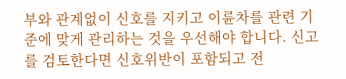부와 관계없이 신호를 지키고 이륜차를 관련 기준에 맞게 관리하는 것을 우선해야 합니다. 신고를 검토한다면 신호위반이 포함되고 전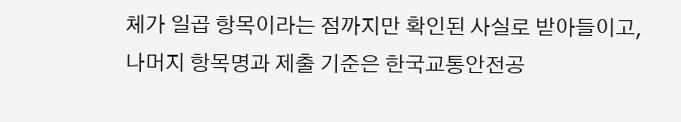체가 일곱 항목이라는 점까지만 확인된 사실로 받아들이고, 나머지 항목명과 제출 기준은 한국교통안전공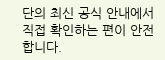단의 최신 공식 안내에서 직접 확인하는 편이 안전합니다.